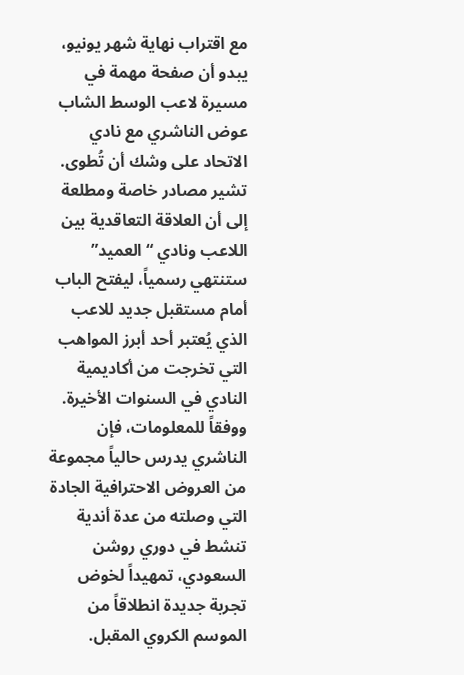مع اقتراب نهاية شهر يونيو، يبدو أن صفحة مهمة في مسيرة لاعب الوسط الشاب عوض الناشري مع نادي الاتحاد على وشك أن تُطوى. تشير مصادر خاصة ومطلعة إلى أن العلاقة التعاقدية بين اللاعب ونادي “العميد” ستنتهي رسمياً، ليفتح الباب أمام مستقبل جديد للاعب الذي يُعتبر أحد أبرز المواهب التي تخرجت من أكاديمية النادي في السنوات الأخيرة. ووفقاً للمعلومات، فإن الناشري يدرس حالياً مجموعة من العروض الاحترافية الجادة التي وصلته من عدة أندية تنشط في دوري روشن السعودي، تمهيداً لخوض تجربة جديدة انطلاقاً من الموسم الكروي المقبل.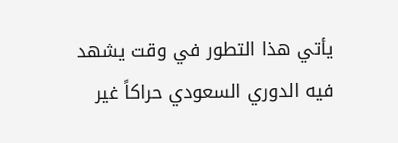يأتي هذا التطور في وقت يشهد فيه الدوري السعودي حراكاً غير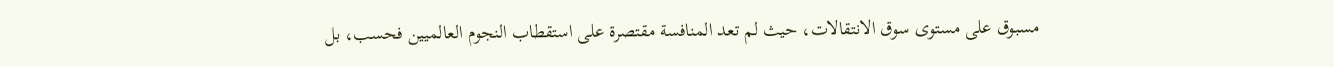مسبوق على مستوى سوق الانتقالات، حيث لم تعد المنافسة مقتصرة على استقطاب النجوم العالميين فحسب، بل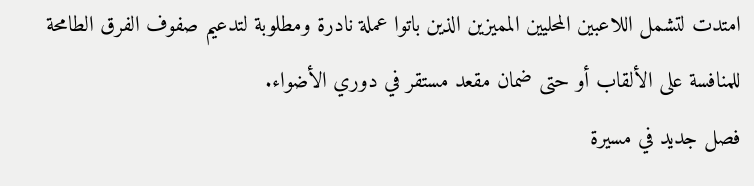امتدت لتشمل اللاعبين المحليين المميزين الذين باتوا عملة نادرة ومطلوبة لتدعيم صفوف الفرق الطامحة للمنافسة على الألقاب أو حتى ضمان مقعد مستقر في دوري الأضواء.
فصل جديد في مسيرة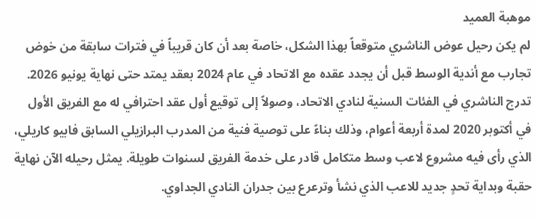موهبة العميد
لم يكن رحيل عوض الناشري متوقعاً بهذا الشكل، خاصة بعد أن كان قريباً في فترات سابقة من خوض تجارب مع أندية الوسط قبل أن يجدد عقده مع الاتحاد في عام 2024 بعقد يمتد حتى نهاية يونيو 2026. تدرج الناشري في الفئات السنية لنادي الاتحاد، وصولاً إلى توقيع أول عقد احترافي له مع الفريق الأول في أكتوبر 2020 لمدة أربعة أعوام، وذلك بناءً على توصية فنية من المدرب البرازيلي السابق فابيو كاريلي، الذي رأى فيه مشروع لاعب وسط متكامل قادر على خدمة الفريق لسنوات طويلة. يمثل رحيله الآن نهاية حقبة وبداية تحدٍ جديد للاعب الذي نشأ وترعرع بين جدران النادي الجداوي.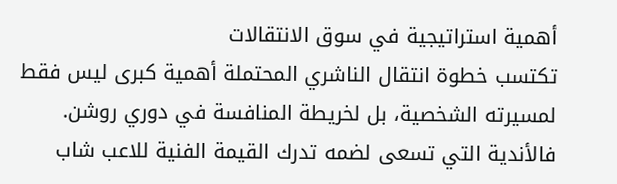أهمية استراتيجية في سوق الانتقالات
تكتسب خطوة انتقال الناشري المحتملة أهمية كبرى ليس فقط لمسيرته الشخصية، بل لخريطة المنافسة في دوري روشن. فالأندية التي تسعى لضمه تدرك القيمة الفنية للاعب شاب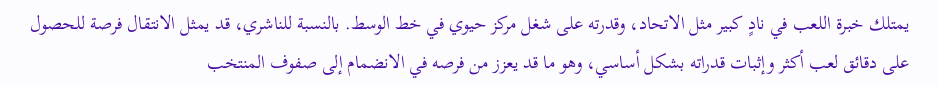يمتلك خبرة اللعب في نادٍ كبير مثل الاتحاد، وقدرته على شغل مركز حيوي في خط الوسط. بالنسبة للناشري، قد يمثل الانتقال فرصة للحصول على دقائق لعب أكثر وإثبات قدراته بشكل أساسي، وهو ما قد يعزز من فرصه في الانضمام إلى صفوف المنتخب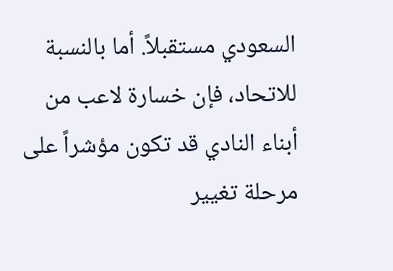السعودي مستقبلاً. أما بالنسبة للاتحاد، فإن خسارة لاعب من أبناء النادي قد تكون مؤشراً على مرحلة تغيير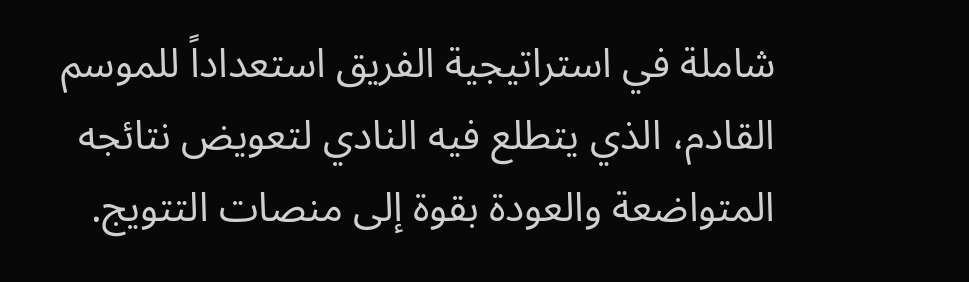شاملة في استراتيجية الفريق استعداداً للموسم القادم، الذي يتطلع فيه النادي لتعويض نتائجه المتواضعة والعودة بقوة إلى منصات التتويج.